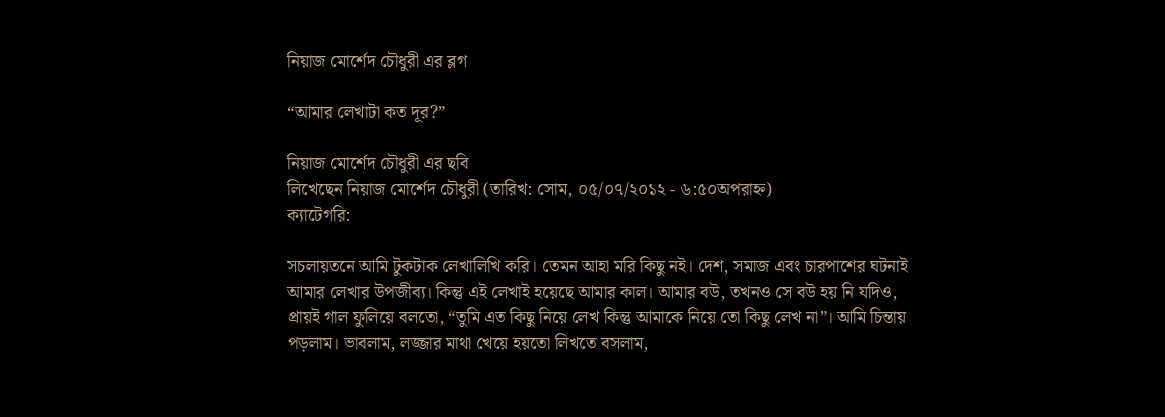নিয়াজ মোর্শেদ চৌধুরী এর ব্লগ

“আমার লেখাটা কত দূর?”

নিয়াজ মোর্শেদ চৌধুরী এর ছবি
লিখেছেন নিয়াজ মোর্শেদ চৌধুরী (তারিখ: সোম, ০৫/০৭/২০১২ - ৬:৫০অপরাহ্ন)
ক্যাটেগরি:

সচলায়তনে আমি টুকটাক লেখালিখি করি। তেমন আহা মরি কিছু নই। দেশ, সমাজ এবং চারপাশের ঘটনাই আমার লেখার উপজীব্য। কিন্তু এই লেখাই হয়েছে আমার কাল। আমার বউ, তখনও সে বউ হয় নি যদিও, প্রায়ই গাল ফুলিয়ে বলতো, “তুমি এত কিছু নিয়ে লেখ কিন্তু আমাকে নিয়ে তো কিছু লেখ না”। আমি চিন্তায় পড়লাম। ভাবলাম, লজ্জার মাথা খেয়ে হয়তো লিখতে বসলাম,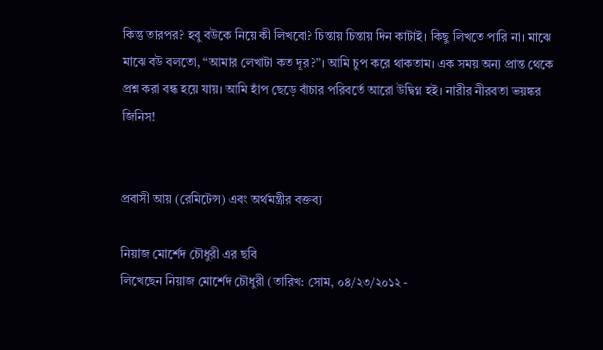কিন্তু তারপর? হবু বউকে নিয়ে কী লিখবো? চিন্তায় চিন্তায় দিন কাটাই। কিছু লিখতে পারি না। মাঝে মাঝে বউ বলতো, “আমার লেখাটা কত দূর?”। আমি চুপ করে থাকতাম। এক সময় অন্য প্রান্ত থেকে প্রশ্ন করা বন্ধ হয়ে যায়। আমি হাঁপ ছেড়ে বাঁচার পরিবর্তে আরো উদ্বিগ্ন হই। নারীর নীরবতা ভয়ঙ্কর জিনিস!


প্রবাসী আয় (রেমিটেন্স) এবং অর্থমন্ত্রীর বক্তব্য

নিয়াজ মোর্শেদ চৌধুরী এর ছবি
লিখেছেন নিয়াজ মোর্শেদ চৌধুরী (তারিখ: সোম, ০৪/২৩/২০১২ -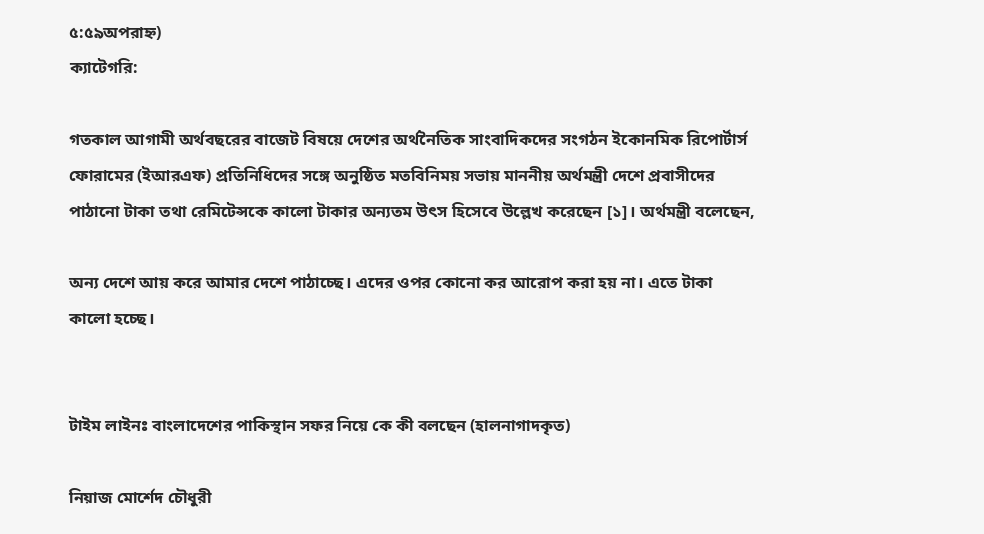৫:৫৯অপরাহ্ন)
ক্যাটেগরি:

গতকাল আগামী অর্থবছরের বাজেট বিষয়ে দেশের অর্থনৈতিক সাংবাদিকদের সংগঠন ইকোনমিক রিপোর্টার্স ফোরামের (ইআরএফ) প্রতিনিধিদের সঙ্গে অনুষ্ঠিত মতবিনিময় সভায় মাননীয় অর্থমন্ত্রী দেশে প্রবাসীদের পাঠানো টাকা তথা রেমিটেন্সকে কালো টাকার অন্যতম উৎস হিসেবে উল্লেখ করেছেন [১]। অর্থমন্ত্রী বলেছেন,

অন্য দেশে আয় করে আমার দেশে পাঠাচ্ছে। এদের ওপর কোনো কর আরোপ করা হয় না। এতে টাকা কালো হচ্ছে।


টাইম লাইনঃ বাংলাদেশের পাকিস্থান সফর নিয়ে কে কী বলছেন (হালনাগাদকৃত)

নিয়াজ মোর্শেদ চৌধুরী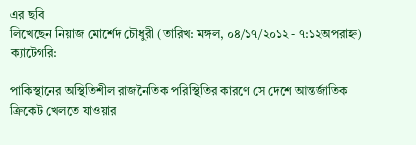এর ছবি
লিখেছেন নিয়াজ মোর্শেদ চৌধুরী (তারিখ: মঙ্গল, ০৪/১৭/২০১২ - ৭:১২অপরাহ্ন)
ক্যাটেগরি:

পাকিস্থানের অস্থিতিশীল রাজনৈতিক পরিস্থিতির কারণে সে দেশে আন্তর্জাতিক ক্রিকেট খেলতে যাওয়ার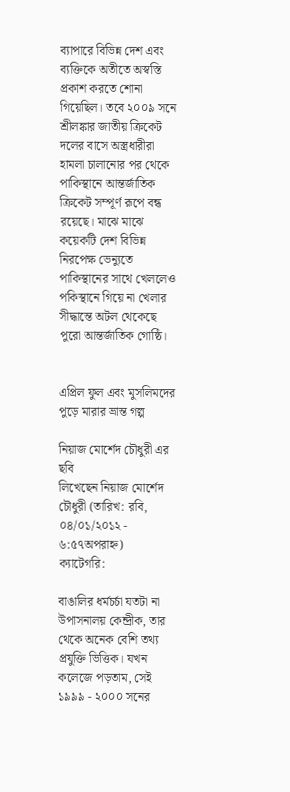ব্যাপারে বিভিন্ন দেশ এবং ব্যক্তিকে অতীতে অস্বস্তি প্রকাশ করতে শোনা গিয়েছিল। তবে ২০০৯ সনে শ্রীলঙ্কার জাতীয় ক্রিকেট দলের বাসে অস্ত্রধারীরা হামলা চালানোর পর থেকে পাকিস্থানে আন্তর্জাতিক ক্রিকেট সম্পূর্ণ রূপে বন্ধ রয়েছে। মাঝে মাঝে কয়েকটি দেশ বিভিন্ন নিরপেক্ষ ভেন্যুতে পাকিস্থানের সাথে খেললেও পকিস্থানে গিয়ে না খেলার সীদ্ধান্তে অটল থেকেছে পুরো আন্তর্জাতিক গোষ্ঠি।


এপ্রিল ফুল এবং মুসলিমদের পুড়ে মারার ভ্রান্ত গল্প

নিয়াজ মোর্শেদ চৌধুরী এর ছবি
লিখেছেন নিয়াজ মোর্শেদ চৌধুরী (তারিখ: রবি, ০৪/০১/২০১২ - ৬:৫৭অপরাহ্ন)
ক্যাটেগরি:

বাঙালির ধর্মচর্চা যতটা না উপাসনালয় কেন্দ্রীক, তার থেকে অনেক বেশি তথ্য প্রযুক্তি ভিত্তিক। যখন কলেজে পড়তাম, সেই ১৯৯৯ - ২০০০ সনের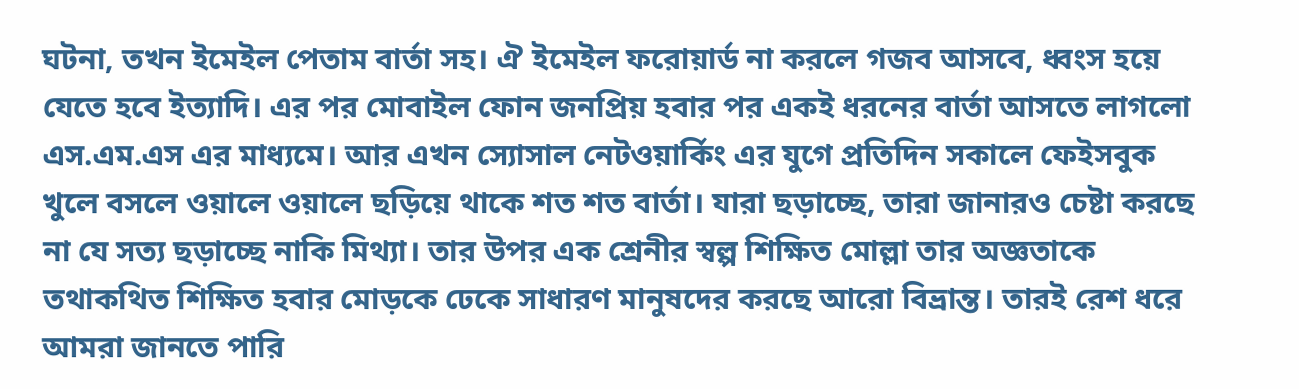ঘটনা, তখন ইমেইল পেতাম বার্তা সহ। ঐ ইমেইল ফরোয়ার্ড না করলে গজব আসবে, ধ্বংস হয়ে যেতে হবে ইত্যাদি। এর পর মোবাইল ফোন জনপ্রিয় হবার পর একই ধরনের বার্তা আসতে লাগলো এস.এম.এস এর মাধ্যমে। আর এখন স্যোসাল নেটওয়ার্কিং এর যুগে প্রতিদিন সকালে ফেইসবুক খুলে বসলে ওয়ালে ওয়ালে ছড়িয়ে থাকে শত শত বার্তা। যারা ছড়াচ্ছে, তারা জানারও চেষ্টা করছে না যে সত্য ছড়াচ্ছে নাকি মিথ্যা। তার উপর এক শ্রেনীর স্বল্প শিক্ষিত মোল্লা তার অজ্ঞতাকে তথাকথিত শিক্ষিত হবার মোড়কে ঢেকে সাধারণ মানুষদের করছে আরো বিভ্রান্ত। তারই রেশ ধরে আমরা জানতে পারি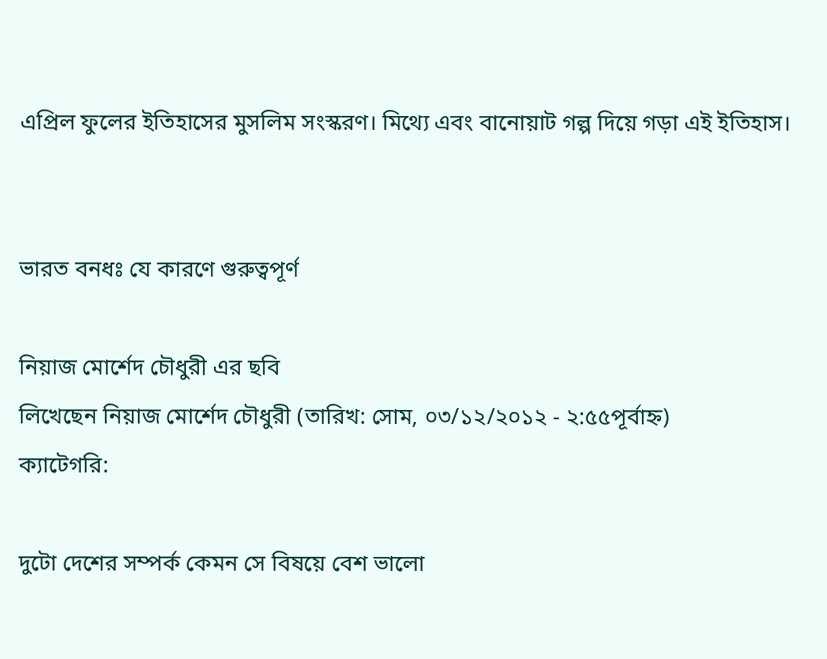এপ্রিল ফুলের ইতিহাসের মুসলিম সংস্করণ। মিথ্যে এবং বানোয়াট গল্প দিয়ে গড়া এই ইতিহাস।


ভারত বনধঃ যে কারণে গুরুত্বপূর্ণ

নিয়াজ মোর্শেদ চৌধুরী এর ছবি
লিখেছেন নিয়াজ মোর্শেদ চৌধুরী (তারিখ: সোম, ০৩/১২/২০১২ - ২:৫৫পূর্বাহ্ন)
ক্যাটেগরি:

দুটো দেশের সম্পর্ক কেমন সে বিষয়ে বেশ ভালো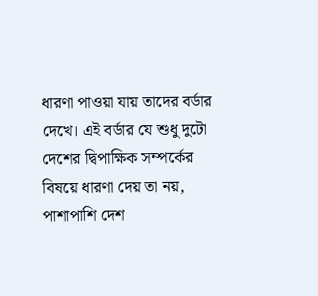ধারণা পাওয়া যায় তাদের বর্ডার দেখে। এই বর্ডার যে শুধু দুটো দেশের দ্বিপাক্ষিক সম্পর্কের বিষয়ে ধারণা দেয় তা নয়, পাশাপাশি দেশ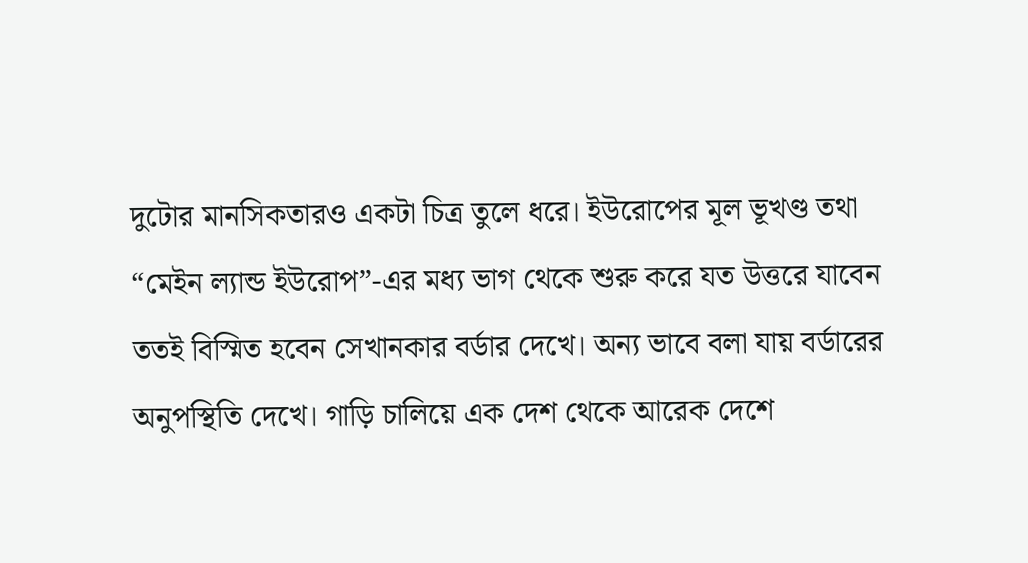দুটোর মানসিকতারও একটা চিত্র তুলে ধরে। ইউরোপের মূল ভূখণ্ড তথা “মেইন ল্যান্ড ইউরোপ”-এর মধ্য ভাগ থেকে শুরু করে যত উত্তরে যাবেন ততই বিস্মিত হবেন সেখানকার বর্ডার দেখে। অন্য ভাবে বলা যায় বর্ডারের অনুপস্থিতি দেখে। গাড়ি চালিয়ে এক দেশ থেকে আরেক দেশে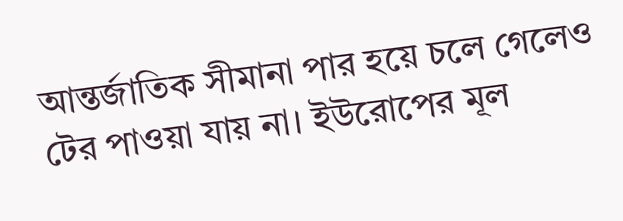আন্তর্জাতিক সীমানা পার হয়ে চলে গেলেও টের পাওয়া যায় না। ইউরোপের মূল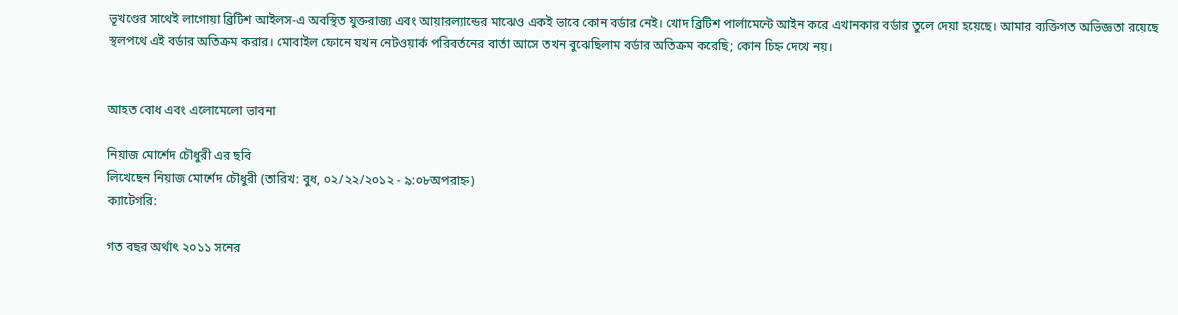ভূখণ্ডের সাথেই লাগোয়া ব্রিটিশ আইলস-এ অবস্থিত যুক্তরাজ্য এবং আয়ারল্যান্ডের মাঝেও একই ভাবে কোন বর্ডার নেই। খোদ ব্রিটিশ পার্লামেন্টে আইন করে এখানকার বর্ডার তুলে দেয়া হয়েছে। আমার ব্যক্তিগত অভিজ্ঞতা রয়েছে স্থলপথে এই বর্ডার অতিক্রম করার। মোবাইল ফোনে যখন নেটওয়ার্ক পরিবর্তনের বার্তা আসে তখন বুঝেছিলাম বর্ডার অতিক্রম করেছি; কোন চিহ্ন দেখে নয়।


আহত বোধ এবং এলোমেলো ভাবনা

নিয়াজ মোর্শেদ চৌধুরী এর ছবি
লিখেছেন নিয়াজ মোর্শেদ চৌধুরী (তারিখ: বুধ, ০২/২২/২০১২ - ৯:০৮অপরাহ্ন)
ক্যাটেগরি:

গত বছর অর্থাৎ ২০১১ সনের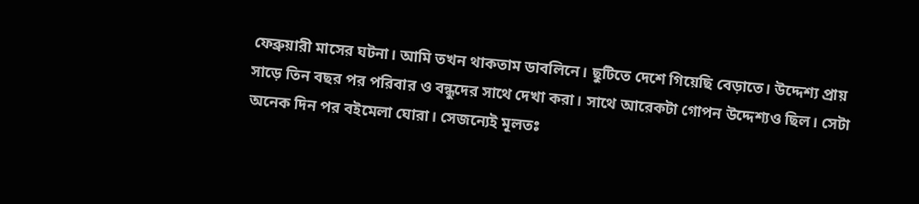ফেব্রুয়ারী মাসের ঘটনা। আমি তখন থাকতাম ডাবলিনে। ছুটিতে দেশে গিয়েছি বেড়াতে। উদ্দেশ্য প্রায় সাড়ে তিন বছর পর পরিবার ও বন্ধুদের সাথে দেখা করা। সাথে আরেকটা গোপন উদ্দেশ্যও ছিল। সেটা অনেক দিন পর বইমেলা ঘোরা। সেজন্যেই মূলতঃ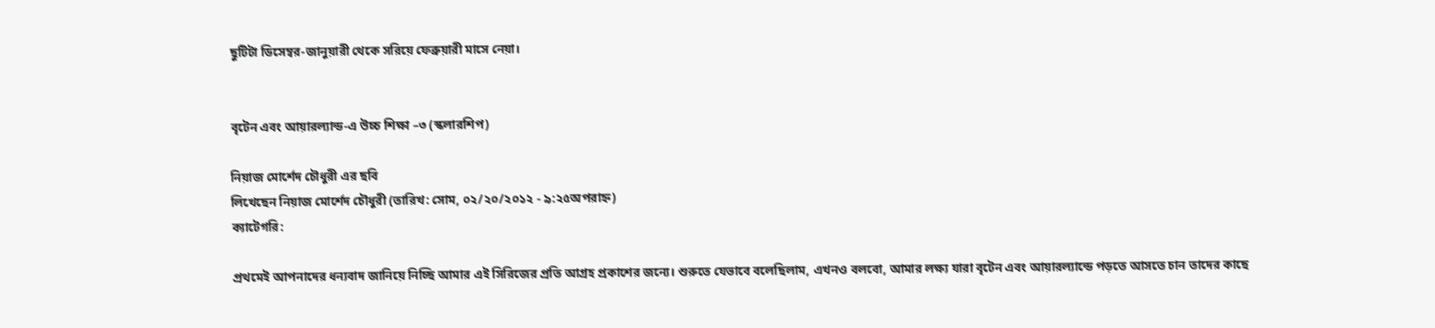ছুটিটা ডিসেম্বর-জানুয়ারী থেকে সরিয়ে ফেব্রুয়ারী মাসে নেয়া।


বৃটেন এবং আয়ারল্যান্ড-এ উচ্চ শিক্ষা –৩ (স্কলারশিপ)

নিয়াজ মোর্শেদ চৌধুরী এর ছবি
লিখেছেন নিয়াজ মোর্শেদ চৌধুরী (তারিখ: সোম, ০২/২০/২০১২ - ৯:২৫অপরাহ্ন)
ক্যাটেগরি:

প্রথমেই আপনাদের ধন্যবাদ জানিয়ে নিচ্ছি আমার এই সিরিজের প্রতি আগ্রহ প্রকাশের জন্যে। শুরুতে যেভাবে বলেছিলাম, এখনও বলবো, আমার লক্ষ্য যারা বৃটেন এবং আয়ারল্যান্ডে পড়তে আসতে চান তাদের কাছে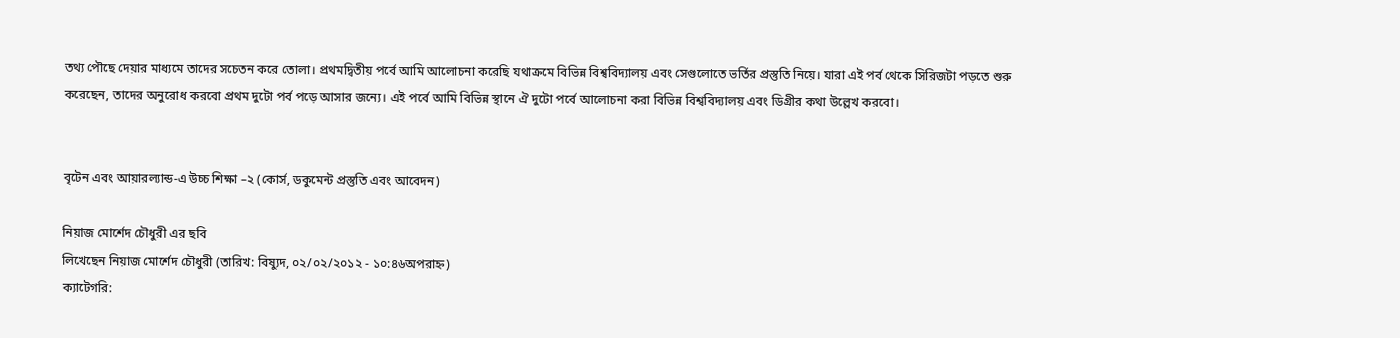তথ্য পৌছে দেয়ার মাধ্যমে তাদের সচেতন করে তোলা। প্রথমদ্বিতীয় পর্বে আমি আলোচনা করেছি যথাক্রমে বিভিন্ন বিশ্ববিদ্যালয় এবং সেগুলোতে ভর্তির প্রস্তুতি নিয়ে। যারা এই পর্ব থেকে সিরিজটা পড়তে শুরু করেছেন, তাদের অনুরোধ করবো প্রথম দুটো পর্ব পড়ে আসার জন্যে। এই পর্বে আমি বিভিন্ন স্থানে ঐ দুটো পর্বে আলোচনা করা বিভিন্ন বিশ্ববিদ্যালয় এবং ডিগ্রীর কথা উল্লেখ করবো।


বৃটেন এবং আয়ারল্যান্ড-এ উচ্চ শিক্ষা –২ (কোর্স, ডকুমেন্ট প্রস্তুতি এবং আবেদন)

নিয়াজ মোর্শেদ চৌধুরী এর ছবি
লিখেছেন নিয়াজ মোর্শেদ চৌধুরী (তারিখ: বিষ্যুদ, ০২/০২/২০১২ - ১০:৪৬অপরাহ্ন)
ক্যাটেগরি: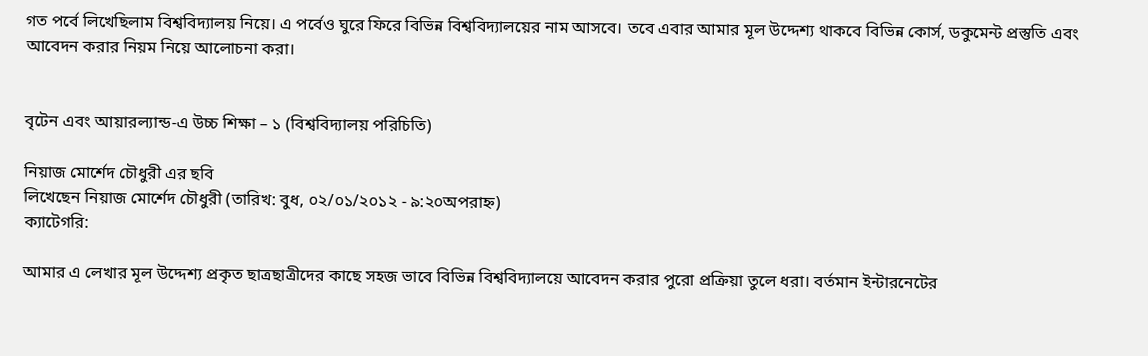গত পর্বে লিখেছিলাম বিশ্ববিদ্যালয় নিয়ে। এ পর্বেও ঘুরে ফিরে বিভিন্ন বিশ্ববিদ্যালয়ের নাম আসবে। তবে এবার আমার মূল উদ্দেশ্য থাকবে বিভিন্ন কোর্স, ডকুমেন্ট প্রস্তুতি এবং আবেদন করার নিয়ম নিয়ে আলোচনা করা।


বৃটেন এবং আয়ারল্যান্ড-এ উচ্চ শিক্ষা – ১ (বিশ্ববিদ্যালয় পরিচিতি)

নিয়াজ মোর্শেদ চৌধুরী এর ছবি
লিখেছেন নিয়াজ মোর্শেদ চৌধুরী (তারিখ: বুধ, ০২/০১/২০১২ - ৯:২০অপরাহ্ন)
ক্যাটেগরি:

আমার এ লেখার মূল উদ্দেশ্য প্রকৃত ছাত্রছাত্রীদের কাছে সহজ ভাবে বিভিন্ন বিশ্ববিদ্যালয়ে আবেদন করার পুরো প্রক্রিয়া তুলে ধরা। বর্তমান ইন্টারনেটের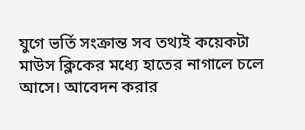যুগে ভর্তি সংক্রান্ত সব তথ্যই কয়েকটা মাউস ক্লিকের মধ্যে হাতের নাগালে চলে আসে। আবেদন করার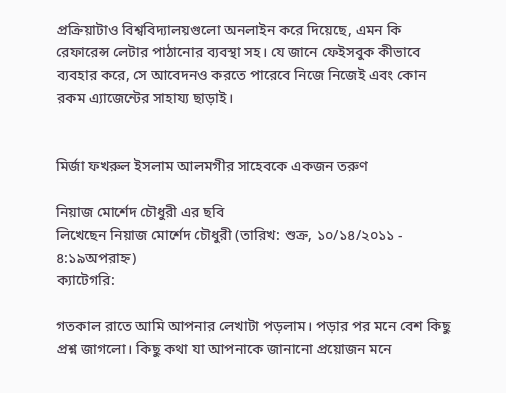প্রক্রিয়াটাও বিশ্ববিদ্যালয়গুলো অনলাইন করে দিয়েছে, এমন কি রেফারেন্স লেটার পাঠানোর ব্যবস্থা সহ। যে জানে ফেইসবুক কীভাবে ব্যবহার করে, সে আবেদনও করতে পারেবে নিজে নিজেই এবং কোন রকম এ্যাজেন্টের সাহায্য ছাড়াই।


মির্জা ফখরুল ইসলাম আলমগীর সাহেবকে একজন তরুণ

নিয়াজ মোর্শেদ চৌধুরী এর ছবি
লিখেছেন নিয়াজ মোর্শেদ চৌধুরী (তারিখ: শুক্র, ১০/১৪/২০১১ - ৪:১৯অপরাহ্ন)
ক্যাটেগরি:

গতকাল রাতে আমি আপনার লেখাটা পড়লাম। পড়ার পর মনে বেশ কিছু প্রশ্ন জাগলো। কিছু কথা যা আপনাকে জানানো প্রয়োজন মনে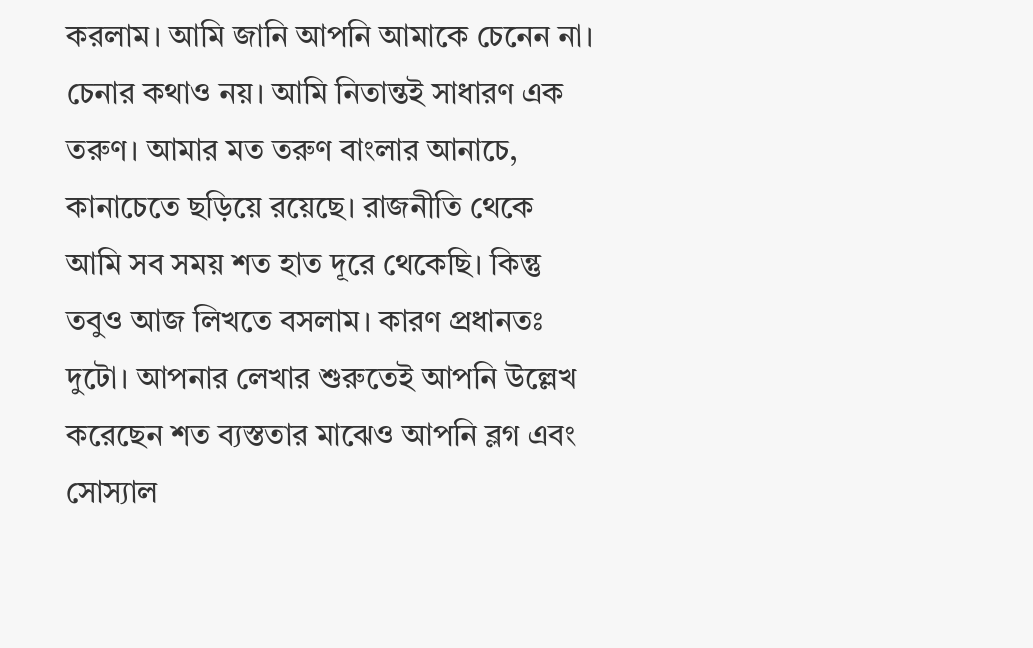করলাম। আমি জানি আপনি আমাকে চেনেন না। চেনার কথাও নয়। আমি নিতান্তই সাধারণ এক তরুণ। আমার মত তরুণ বাংলার আনাচে, কানাচেতে ছড়িয়ে রয়েছে। রাজনীতি থেকে আমি সব সময় শত হাত দূরে থেকেছি। কিন্তু তবুও আজ লিখতে বসলাম। কারণ প্রধানতঃ দুটো। আপনার লেখার শুরুতেই আপনি উল্লেখ করেছেন শত ব্যস্ততার মাঝেও আপনি ব্লগ এবং সোস্যাল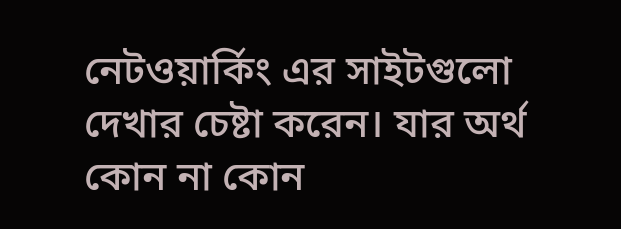নেটওয়ার্কিং এর সাইটগুলো দেখার চেষ্টা করেন। যার অর্থ কোন না কোন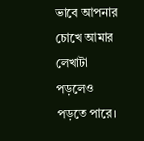ভাবে আপনার চোখে আমার লেখাটা পড়লেও পড়তে পারে।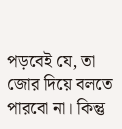পড়বেই যে, তা জোর দিয়ে বলতে পারবো না। কিন্তু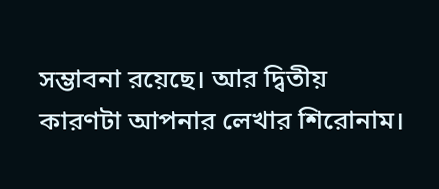সম্ভাবনা রয়েছে। আর দ্বিতীয় কারণটা আপনার লেখার শিরোনাম।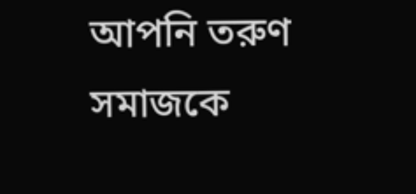আপনি তরুণ সমাজকে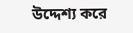উদ্দেশ্য করে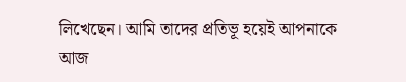লিখেছেন। আমি তাদের প্রতিভূ হয়েই আপনাকে আজ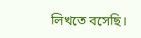লিখতে বসেছি।